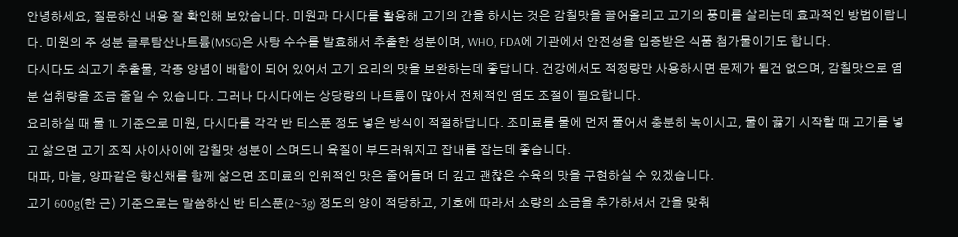안녕하세요, 질문하신 내용 잘 확인해 보았습니다. 미원과 다시다를 활용해 고기의 간을 하시는 것은 감칠맛을 끌어올리고 고기의 풍미를 살리는데 효과적인 방법이랍니다. 미원의 주 성분 글루탐산나트륨(MSG)은 사탕 수수를 발효해서 추출한 성분이며, WHO, FDA에 기관에서 안전성을 입증받은 식품 첨가물이기도 합니다.
다시다도 쇠고기 추출물, 각종 양념이 배합이 되어 있어서 고기 요리의 맛을 보완하는데 좋답니다. 건강에서도 적정량만 사용하시면 문제가 될건 없으며, 감칠맛으로 염분 섭취량을 조금 줄일 수 있습니다. 그러나 다시다에는 상당량의 나트륨이 많아서 전체적인 염도 조절이 필요합니다.
요리하실 때 물 1L 기준으로 미원, 다시다를 각각 반 티스푼 정도 넣은 방식이 적절하답니다. 조미료를 물에 먼저 풀어서 충분히 녹이시고, 물이 끓기 시작할 때 고기를 넣고 삶으면 고기 조직 사이사이에 감칠맛 성분이 스며드니 육질이 부드러워지고 잡내를 잡는데 좋습니다.
대파, 마늘, 양파같은 향신채를 함께 삶으면 조미료의 인위적인 맛은 줄어들며 더 깊고 괜찮은 수육의 맛을 구현하실 수 있겠습니다.
고기 600g(한 근) 기준으로는 말씀하신 반 티스푼(2~3g) 정도의 양이 적당하고, 기호에 따라서 소량의 소금을 추가하셔서 간을 맞춰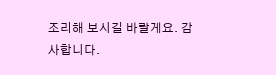조리해 보시길 바랄게요. 감사합니다.